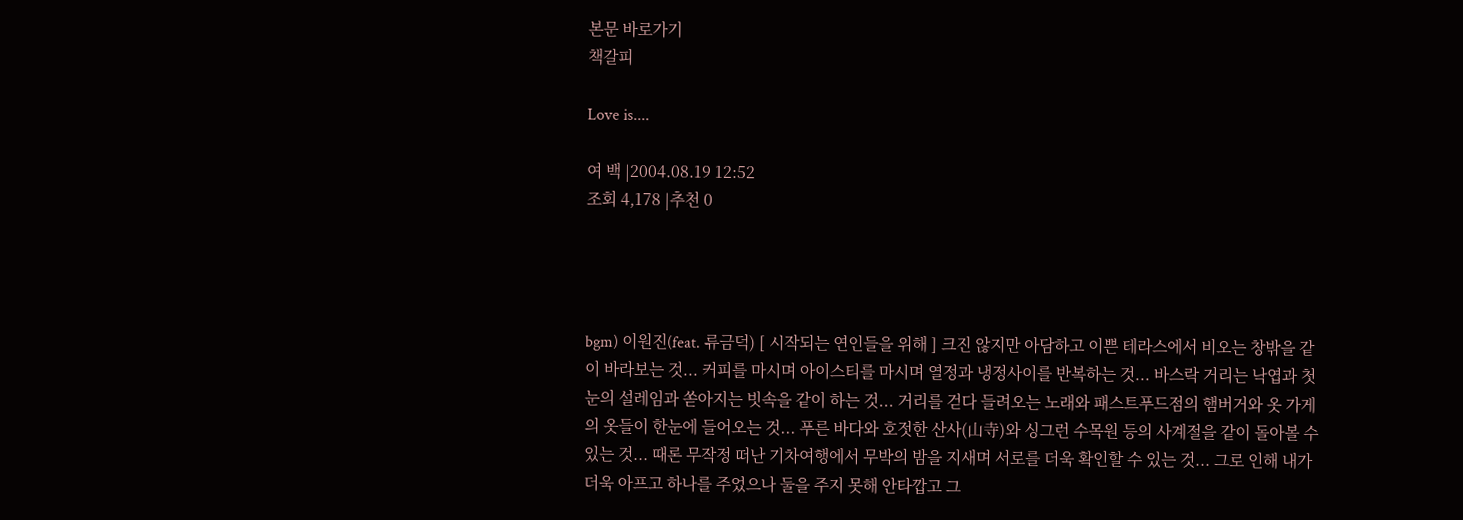본문 바로가기
책갈피

Love is....

여 백 |2004.08.19 12:52
조회 4,178 |추천 0




bgm) 이원진(feat. 류금덕) [ 시작되는 연인들을 위해 ] 크진 않지만 아담하고 이쁜 테라스에서 비오는 창밖을 같이 바라보는 것... 커피를 마시며 아이스티를 마시며 열정과 냉정사이를 반복하는 것... 바스락 거리는 낙엽과 첫눈의 설레임과 쏟아지는 빗속을 같이 하는 것... 거리를 걷다 들려오는 노래와 패스트푸드점의 햄버거와 옷 가게의 옷들이 한눈에 들어오는 것... 푸른 바다와 호젓한 산사(山寺)와 싱그런 수목원 등의 사계절을 같이 돌아볼 수 있는 것... 때론 무작정 떠난 기차여행에서 무박의 밤을 지새며 서로를 더욱 확인할 수 있는 것... 그로 인해 내가 더욱 아프고 하나를 주었으나 둘을 주지 못해 안타깝고 그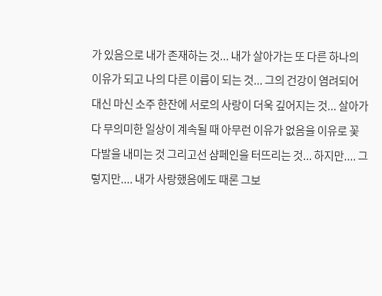가 있음으로 내가 존재하는 것... 내가 살아가는 또 다른 하나의 이유가 되고 나의 다른 이름이 되는 것... 그의 건강이 염려되어 대신 마신 소주 한잔에 서로의 사랑이 더욱 깊어지는 것... 살아가다 무의미한 일상이 계속될 때 아무런 이유가 없음을 이유로 꽃다발을 내미는 것 그리고선 샴페인을 터뜨리는 것... 하지만.... 그렇지만.... 내가 사랑했음에도 때론 그보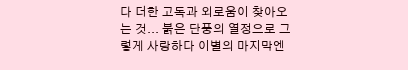다 더한 고독과 외로움이 찾아오는 것... 붉은 단풍의 열정으로 그렇게 사랑하다 이별의 마지막엔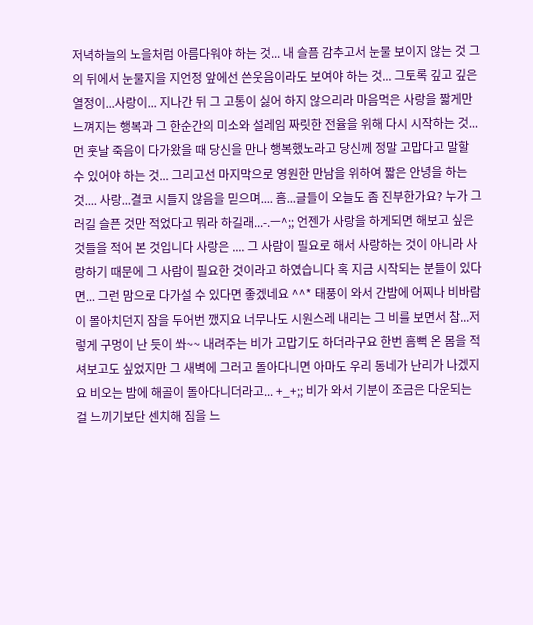저녁하늘의 노을처럼 아름다워야 하는 것... 내 슬픔 감추고서 눈물 보이지 않는 것 그의 뒤에서 눈물지을 지언정 앞에선 쓴웃음이라도 보여야 하는 것... 그토록 깊고 깊은 열정이...사랑이... 지나간 뒤 그 고통이 싫어 하지 않으리라 마음먹은 사랑을 짧게만 느껴지는 행복과 그 한순간의 미소와 설레임 짜릿한 전율을 위해 다시 시작하는 것... 먼 훗날 죽음이 다가왔을 때 당신을 만나 행복했노라고 당신께 정말 고맙다고 말할 수 있어야 하는 것... 그리고선 마지막으로 영원한 만남을 위하여 짧은 안녕을 하는 것.... 사랑...결코 시들지 않음을 믿으며.... 흠...글들이 오늘도 좀 진부한가요? 누가 그러길 슬픈 것만 적었다고 뭐라 하길래...-.ㅡ^;; 언젠가 사랑을 하게되면 해보고 싶은 것들을 적어 본 것입니다 사랑은 .... 그 사람이 필요로 해서 사랑하는 것이 아니라 사랑하기 때문에 그 사람이 필요한 것이라고 하였습니다 혹 지금 시작되는 분들이 있다면... 그런 맘으로 다가설 수 있다면 좋겠네요 ^^* 태풍이 와서 간밤에 어찌나 비바람이 몰아치던지 잠을 두어번 깼지요 너무나도 시원스레 내리는 그 비를 보면서 참...저렇게 구멍이 난 듯이 쏴~~ 내려주는 비가 고맙기도 하더라구요 한번 흠뻑 온 몸을 적셔보고도 싶었지만 그 새벽에 그러고 돌아다니면 아마도 우리 동네가 난리가 나겠지요 비오는 밤에 해골이 돌아다니더라고... +_+;; 비가 와서 기분이 조금은 다운되는 걸 느끼기보단 센치해 짐을 느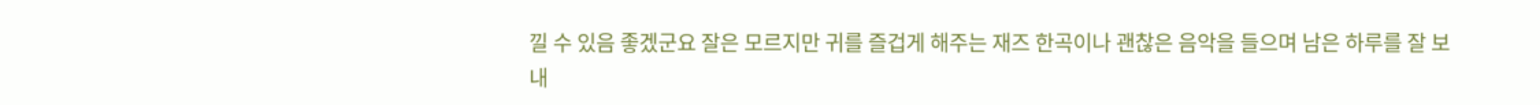낄 수 있음 좋겠군요 잘은 모르지만 귀를 즐겁게 해주는 재즈 한곡이나 괜찮은 음악을 들으며 남은 하루를 잘 보내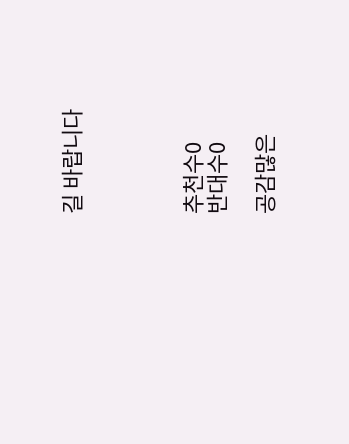길 바랍니다




추천수0
반대수0

공감많은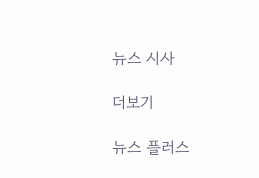뉴스 시사

더보기

뉴스 플러스